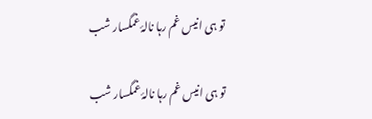تو ہی انیس غم رہا نالۂ غمگسار شب

تو ہی انیس غم رہا نالۂ غمگسار شب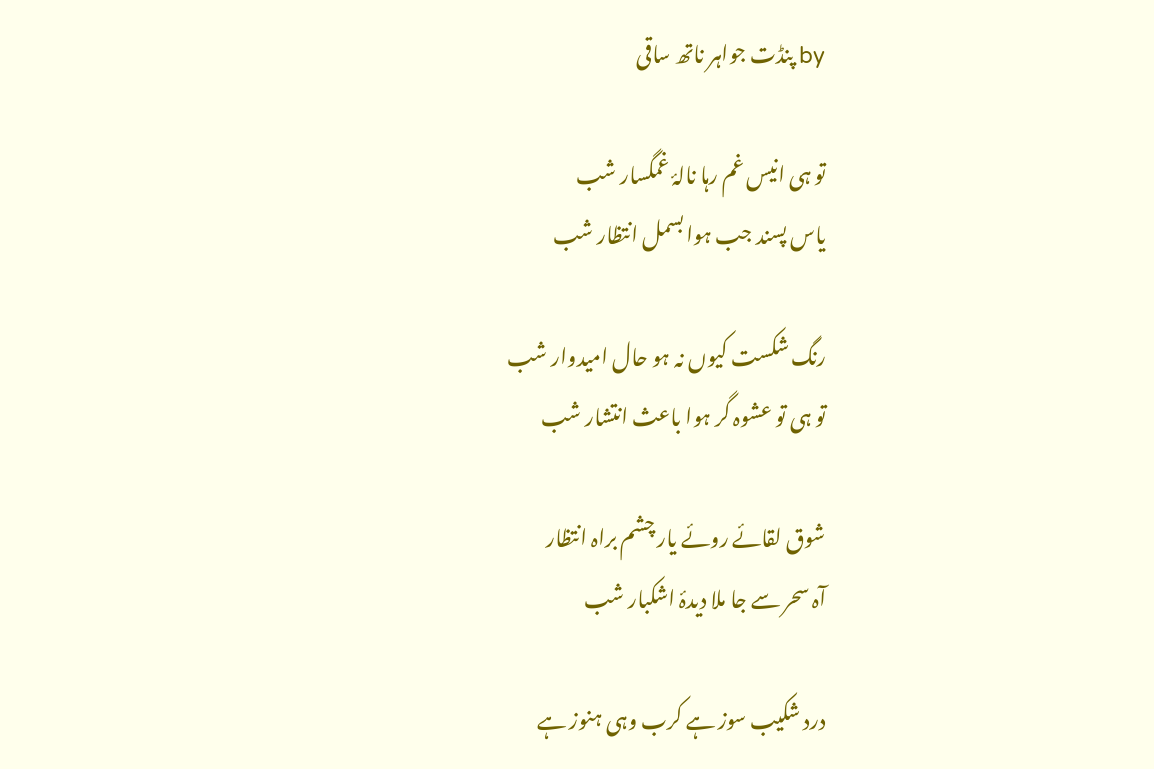by پنڈت جواہر ناتھ ساقی

تو ہی انیس غم رہا نالۂ غمگسار شب
یاس پسند جب ہوا بسمل انتظار شب

رنگ شکست کیوں نہ ہو حال امیدوار شب
تو ہی تو عشوہ گر ہوا باعث انتشار شب

شوق لقائے روئے یار چشم براہ انتظار
آہ سحر سے جا ملا دیدۂ اشکبار شب

درد شکیب سوز ہے کرب وہی ہنوز ہے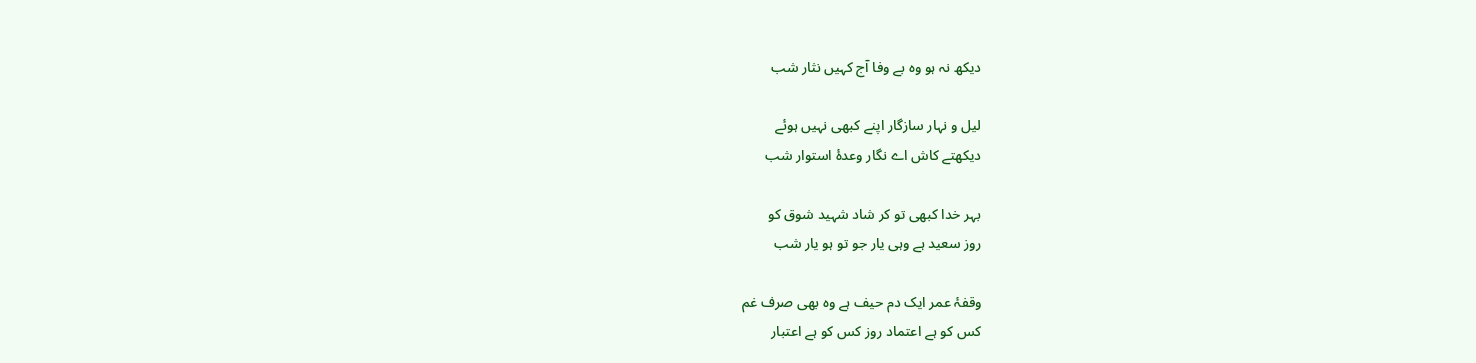دیکھ نہ ہو وہ بے وفا آج کہیں نثار شب

لیل و نہار سازگار اپنے کبھی نہیں ہوئے
دیکھتے کاش اے نگار وعدۂ استوار شب

بہر خدا کبھی تو کر شاد شہید شوق کو
روز سعید ہے وہی یار جو تو ہو یار شب

وقفۂ عمر ایک دم حیف ہے وہ بھی صرف غم
کس کو ہے اعتماد روز کس کو ہے اعتبار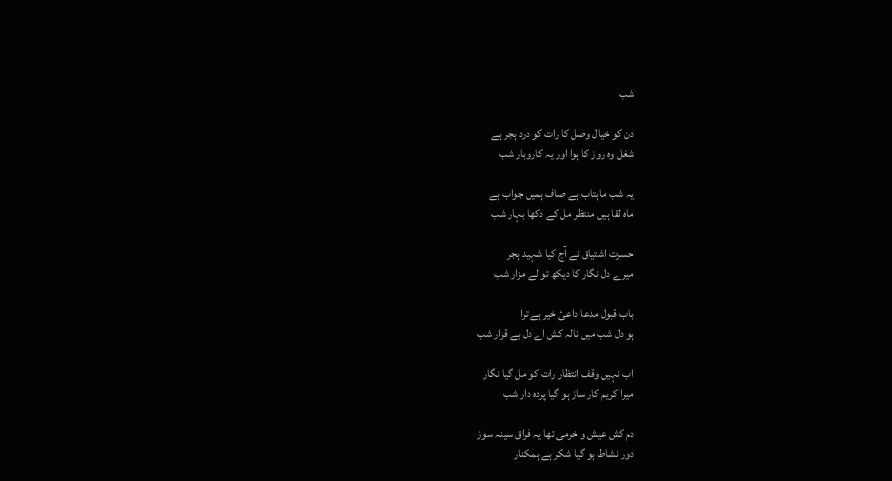شب

دن کو خیال وصل کا رات کو درد ہجر ہے
شغل وہ روز کا ہوا اور یہ کاروبار شب

یہ شب ماہتاب ہے صاف ہمیں جواب ہے
ماہ لقا ہیں منتظر مل کے دکھا بہار شب

حسرت اشتیاق نے آج کیا شہید ہجر
میرے دل نگار کا دیکھ تو لے مزار شب

باب قبول مدعا داعیٔ خیر ہے ترا
ہو دل شب میں نالہ کش اے دل بے قرار شب

اب نہیں وقف انتظار رات کو مل گیا نگار
میرا کریم کار ساز ہو گیا پردہ دار شب

دم کش عیش و خرمی تھا یہ فراق سینہ سوز
دور نشاط ہو گیا شکر ہے ہمکنار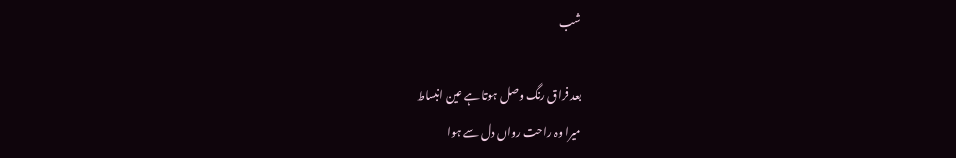شب

بعد فراق رنگ وصل ہوتا ہے عین انبساط
میرا وہ راحت رواں دل سے ہوا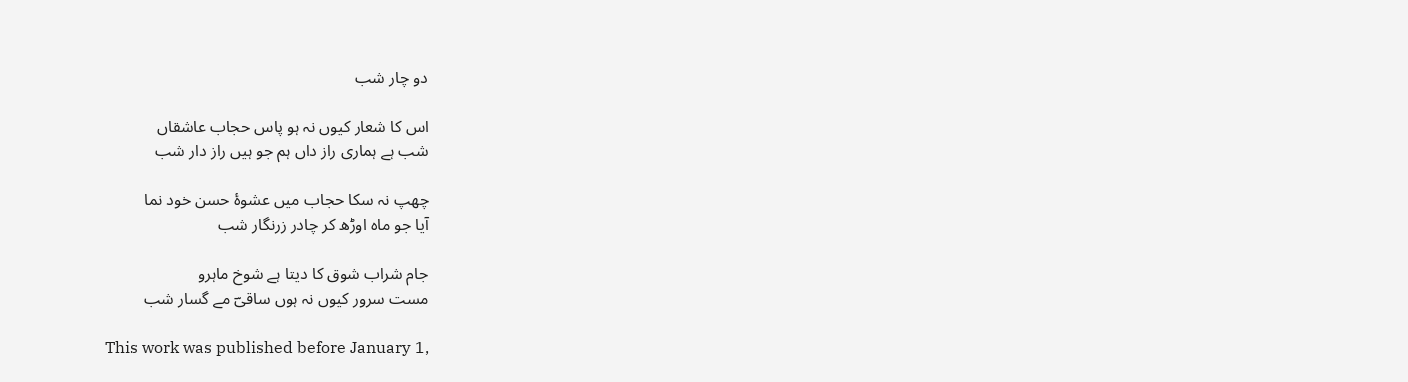دو چار شب

اس کا شعار کیوں نہ ہو پاس حجاب عاشقاں
شب ہے ہماری راز داں ہم جو ہیں راز دار شب

چھپ نہ سکا حجاب میں عشوۂ حسن خود نما
آیا جو ماہ اوڑھ کر چادر زرنگار شب

جام شراب شوق کا دیتا ہے شوخ ماہرو
مست سرور کیوں نہ ہوں ساقیؔ مے گسار شب

This work was published before January 1,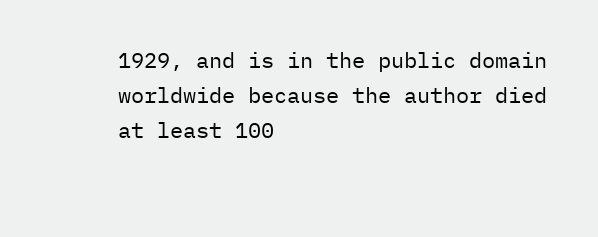1929, and is in the public domain worldwide because the author died at least 100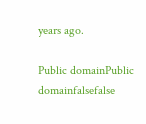years ago.

Public domainPublic domainfalsefalse